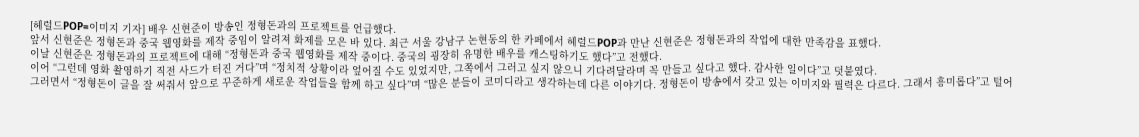[헤럴드POP=이미지 기자] 배우 신현준이 방송인 정형돈과의 프로젝트를 언급했다.
앞서 신현준은 정형돈과 중국 웹영화를 제작 중임이 알려져 화제를 모은 바 있다. 최근 서울 강남구 논현동의 한 카페에서 헤럴드POP과 만난 신현준은 정형돈과의 작업에 대한 만족감을 표했다.
이날 신현준은 정형돈과의 프로젝트에 대해 “정형돈과 중국 웹영화를 제작 중이다. 중국의 굉장히 유명한 배우를 캐스팅하기도 했다”고 전했다.
이어 “그런데 영화 촬영하기 직전 사드가 터진 거다”며 “정치적 상황이라 엎어질 수도 있었지만, 그쪽에서 그러고 싶지 않으니 기다려달라며 꼭 만들고 싶다고 했다. 감사한 일이다”고 덧붙였다.
그러면서 “정형돈이 글을 잘 써줘서 앞으로 꾸준하게 새로운 작업들을 함께 하고 싶다”며 “많은 분들이 코미디라고 생각하는데 다른 이야기다. 정형돈이 방송에서 갖고 있는 이미지와 필력은 다르다. 그래서 흥미롭다”고 털어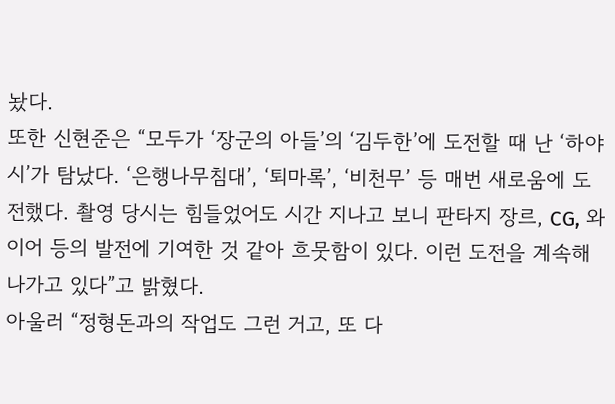놨다.
또한 신현준은 “모두가 ‘장군의 아들’의 ‘김두한’에 도전할 때 난 ‘하야시’가 탐났다. ‘은행나무침대’, ‘퇴마록’, ‘비천무’ 등 매번 새로움에 도전했다. 촬영 당시는 힘들었어도 시간 지나고 보니 판타지 장르, CG, 와이어 등의 발전에 기여한 것 같아 흐뭇함이 있다. 이런 도전을 계속해나가고 있다”고 밝혔다.
아울러 “정형돈과의 작업도 그런 거고, 또 다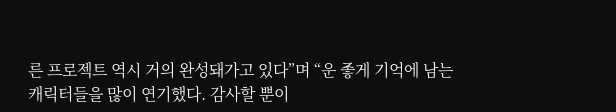른 프로젝트 역시 거의 완성돼가고 있다”며 “운 좋게 기억에 남는 캐릭터들을 많이 연기했다. 감사할 뿐이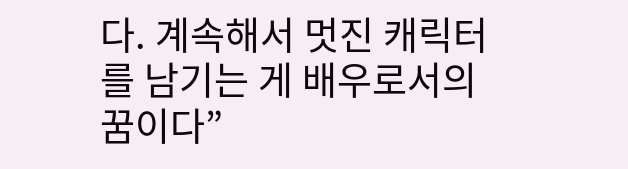다. 계속해서 멋진 캐릭터를 남기는 게 배우로서의 꿈이다”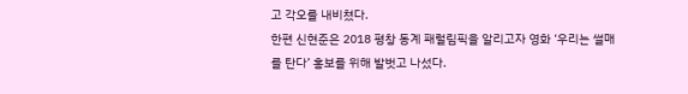고 각오를 내비쳤다.
한편 신현준은 2018 평창 동계 패럴림픽을 알리고자 영화 ‘우리는 썰매를 탄다’ 홍보를 위해 발벗고 나섰다.